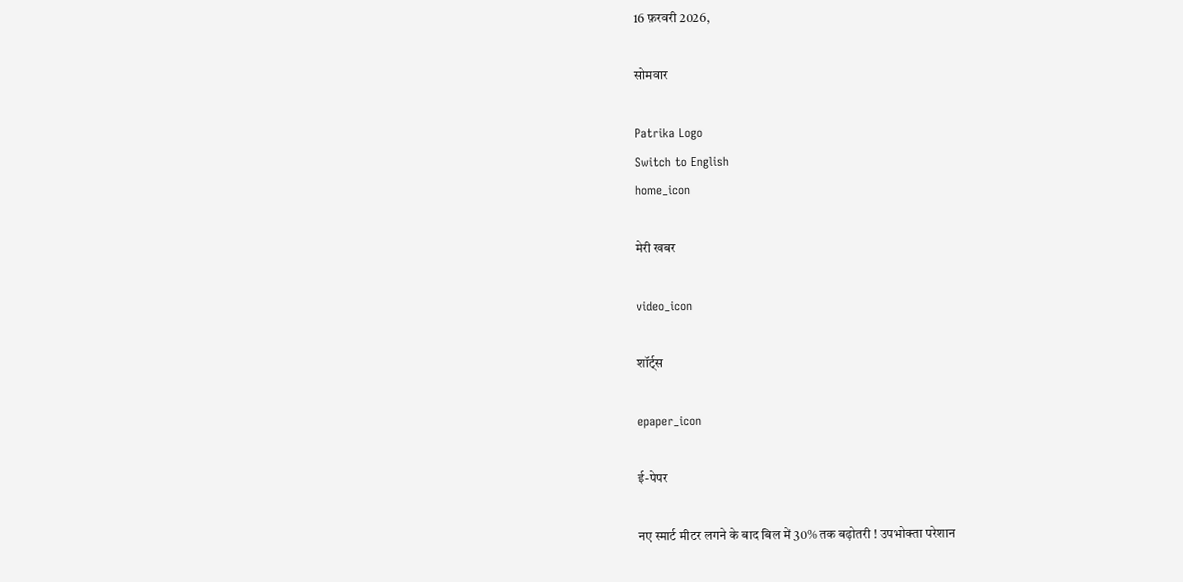16 फ़रवरी 2026,

सोमवार

Patrika Logo
Switch to English
home_icon

मेरी खबर

video_icon

शॉर्ट्स

epaper_icon

ई-पेपर

नए स्मार्ट मीटर लगने के बाद बिल में 30% तक बढ़ोतरी ! उपभोक्ता परेशान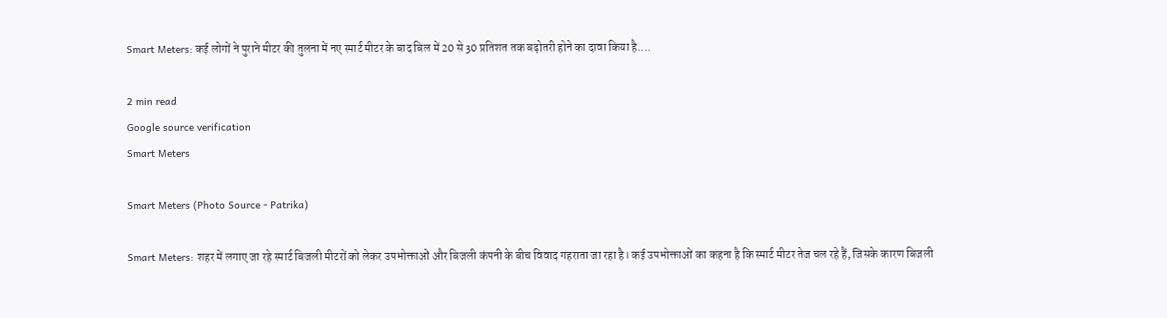Smart Meters: कई लोगों ने पुराने मीटर की तुलना में नए स्मार्ट मीटर के बाद बिल में 20 से 30 प्रतिशत तक बढ़ोतरी होने का दावा किया है....

2 min read
Google source verification
Smart Meters

Smart Meters (Photo Source - Patrika)

Smart Meters: शहर में लगाए जा रहे स्मार्ट बिजली मीटरों को लेकर उपभोक्ताओं और बिजली कंपनी के बीच विवाद गहराता जा रहा है। कई उपभोक्ताओं का कहना है कि स्मार्ट मीटर तेज चल रहे हैं, जिसके कारण बिजली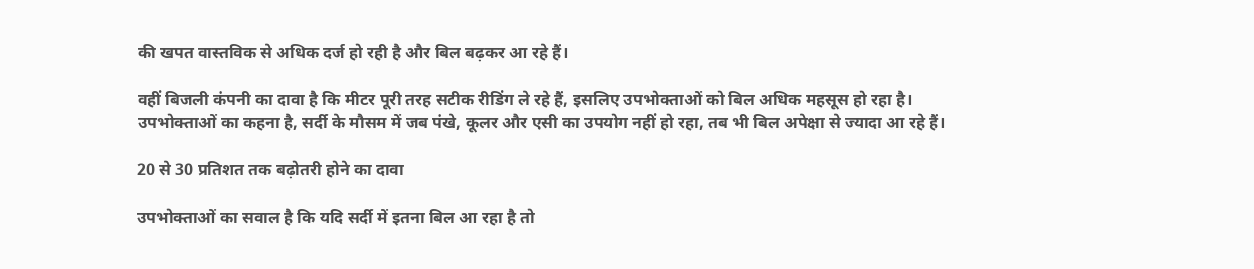की खपत वास्तविक से अधिक दर्ज हो रही है और बिल बढ़कर आ रहे हैं।

वहीं बिजली कंपनी का दावा है कि मीटर पूरी तरह सटीक रीडिंग ले रहे हैं, इसलिए उपभोक्ताओं को बिल अधिक महसूस हो रहा है। उपभोक्ताओं का कहना है, सर्दी के मौसम में जब पंखे, कूलर और एसी का उपयोग नहीं हो रहा, तब भी बिल अपेक्षा से ज्यादा आ रहे हैं।

20 से 30 प्रतिशत तक बढ़ोतरी होने का दावा

उपभोक्ताओं का सवाल है कि यदि सर्दी में इतना बिल आ रहा है तो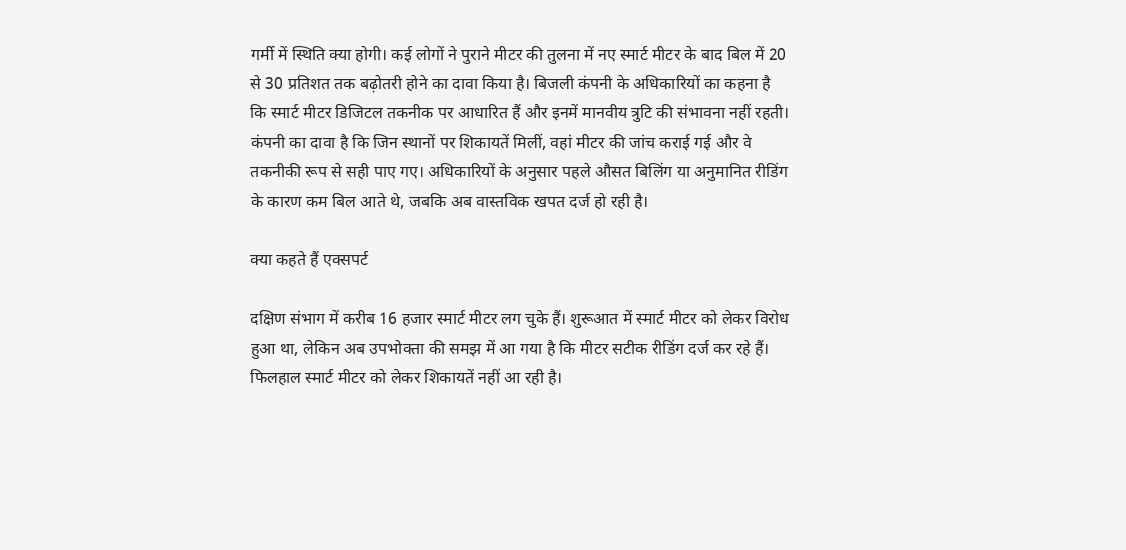गर्मी में स्थिति क्या होगी। कई लोगों ने पुराने मीटर की तुलना में नए स्मार्ट मीटर के बाद बिल में 20 से 30 प्रतिशत तक बढ़ोतरी होने का दावा किया है। बिजली कंपनी के अधिकारियों का कहना है कि स्मार्ट मीटर डिजिटल तकनीक पर आधारित हैं और इनमें मानवीय त्रुटि की संभावना नहीं रहती। कंपनी का दावा है कि जिन स्थानों पर शिकायतें मिलीं, वहां मीटर की जांच कराई गई और वे तकनीकी रूप से सही पाए गए। अधिकारियों के अनुसार पहले औसत बिलिंग या अनुमानित रीडिंग के कारण कम बिल आते थे, जबकि अब वास्तविक खपत दर्ज हो रही है।

क्या कहते हैं एक्सपर्ट

दक्षिण संभाग में करीब 16 हजार स्मार्ट मीटर लग चुके हैं। शुरूआत में स्मार्ट मीटर को लेकर विरोध हुआ था, लेकिन अब उपभोक्ता की समझ में आ गया है कि मीटर सटीक रीडिंग दर्ज कर रहे हैं। फिलहाल स्मार्ट मीटर को लेकर शिकायतें नहीं आ रही है।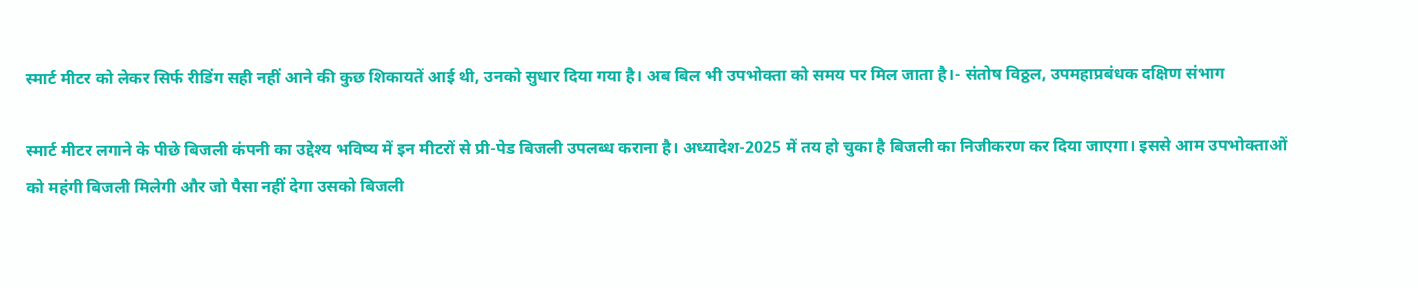स्मार्ट मीटर को लेकर सिर्फ रीडिंग सही नहीं आने की कुछ शिकायतें आई थी, उनको सुधार दिया गया है। अब बिल भी उपभोक्ता को समय पर मिल जाता है।- संतोष विठ्ठल, उपमहाप्रबंधक दक्षिण संभाग

स्मार्ट मीटर लगाने के पीछे बिजली कंपनी का उद्देश्य भविष्य में इन मीटरों से प्री-पेड बिजली उपलब्ध कराना है। अध्यादेश-2025 में तय हो चुका है बिजली का निजीकरण कर दिया जाएगा। इससे आम उपभोक्ताओं को महंगी बिजली मिलेगी और जो पैसा नहीं देगा उसको बिजली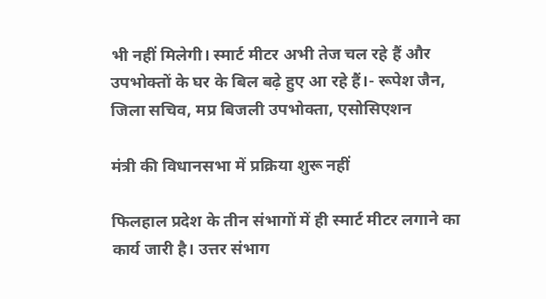भी नहीं मिलेगी। स्मार्ट मीटर अभी तेज चल रहे हैं और उपभोक्तों के घर के बिल बढ़े हुए आ रहे हैं।- रूपेश जैन, जिला सचिव, मप्र बिजली उपभोक्ता, एसोसिएशन

मंत्री की विधानसभा में प्रक्रिया शुरू नहीं

फिलहाल प्रदेश के तीन संभागों में ही स्मार्ट मीटर लगाने का कार्य जारी है। उत्तर संभाग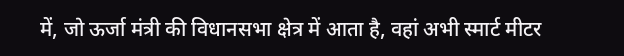में, जो ऊर्जा मंत्री की विधानसभा क्षेत्र में आता है, वहां अभी स्मार्ट मीटर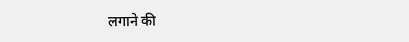लगाने की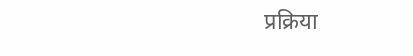प्रक्रिया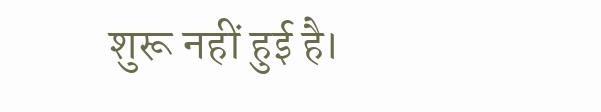शुरू नहीं हुई है।